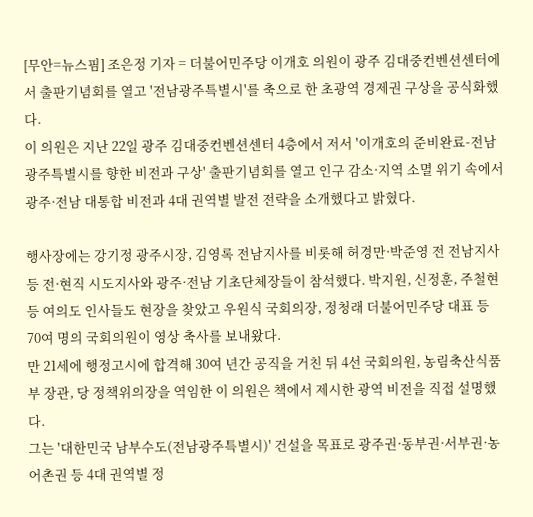[무안=뉴스핌] 조은정 기자 = 더불어민주당 이개호 의원이 광주 김대중컨벤션센터에서 출판기념회를 열고 '전남광주특별시'를 축으로 한 초광역 경제권 구상을 공식화했다.
이 의원은 지난 22일 광주 김대중컨벤션센터 4층에서 저서 '이개호의 준비완료-전남광주특별시를 향한 비전과 구상' 출판기념회를 열고 인구 감소·지역 소멸 위기 속에서 광주·전남 대통합 비전과 4대 권역별 발전 전략을 소개했다고 밝혔다.

행사장에는 강기정 광주시장, 김영록 전남지사를 비롯해 허경만·박준영 전 전남지사 등 전·현직 시도지사와 광주·전남 기초단체장들이 참석했다. 박지원, 신정훈, 주철현 등 여의도 인사들도 현장을 찾았고 우원식 국회의장, 정청래 더불어민주당 대표 등 70여 명의 국회의원이 영상 축사를 보내왔다.
만 21세에 행정고시에 합격해 30여 년간 공직을 거친 뒤 4선 국회의원, 농림축산식품부 장관, 당 정책위의장을 역임한 이 의원은 책에서 제시한 광역 비전을 직접 설명했다.
그는 '대한민국 남부수도(전남광주특별시)' 건설을 목표로 광주권·동부권·서부권·농어촌권 등 4대 권역별 정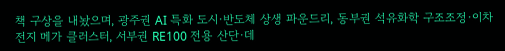책 구상을 내놨으며, 광주권 AI 특화 도시·반도체 상생 파운드리, 동부권 석유화학 구조조정·이차전지 메가 클러스터, 서부권 RE100 전용 산단·데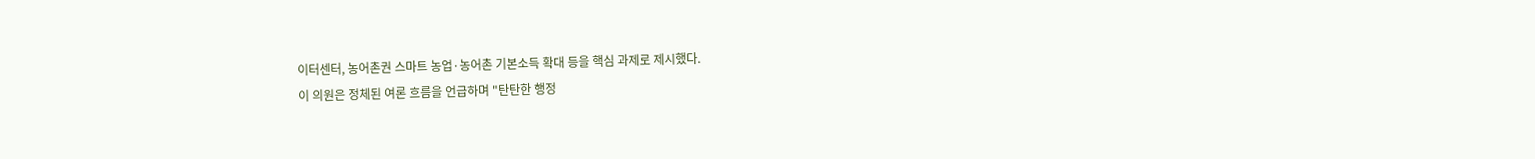이터센터, 농어촌권 스마트 농업·농어촌 기본소득 확대 등을 핵심 과제로 제시했다.
이 의원은 정체된 여론 흐름을 언급하며 "탄탄한 행정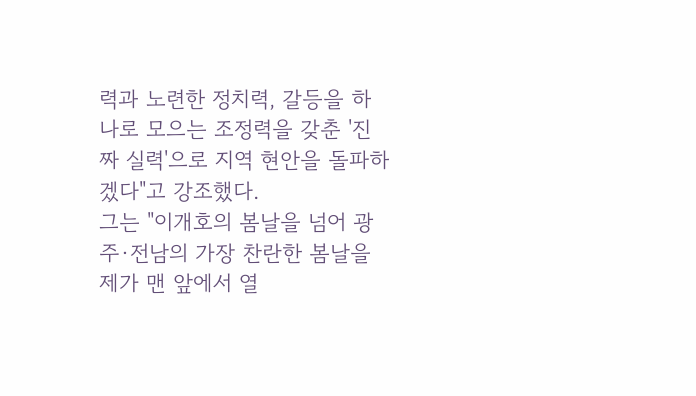력과 노련한 정치력, 갈등을 하나로 모으는 조정력을 갖춘 '진짜 실력'으로 지역 현안을 돌파하겠다"고 강조했다.
그는 "이개호의 봄날을 넘어 광주·전남의 가장 찬란한 봄날을 제가 맨 앞에서 열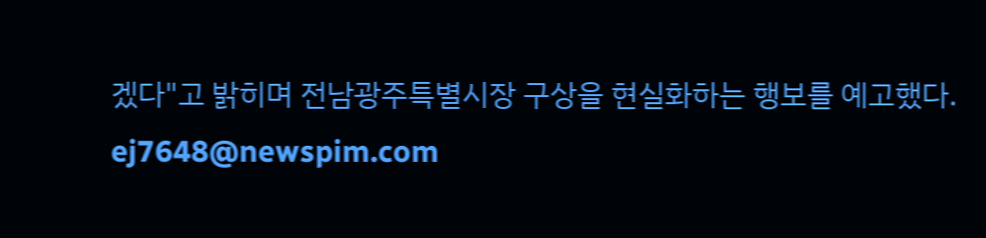겠다"고 밝히며 전남광주특별시장 구상을 현실화하는 행보를 예고했다.
ej7648@newspim.com